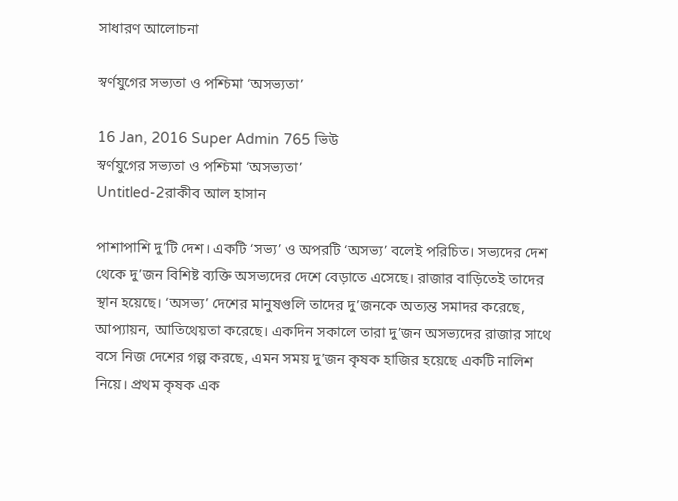সাধারণ আলোচনা

স্বর্ণযুগের সভ্যতা ও পশ্চিমা ‘অসভ্যতা’

16 Jan, 2016 Super Admin 765 ভিউ
স্বর্ণযুগের সভ্যতা ও পশ্চিমা ‘অসভ্যতা’
Untitled-2রাকীব আল হাসান

পাশাপাশি দু’টি দেশ। একটি ‘সভ্য’ ও অপরটি ‘অসভ্য’ বলেই পরিচিত। সভ্যদের দেশ থেকে দু’জন বিশিষ্ট ব্যক্তি অসভ্যদের দেশে বেড়াতে এসেছে। রাজার বাড়িতেই তাদের স্থান হয়েছে। ‘অসভ্য’ দেশের মানুষগুলি তাদের দু’জনকে অত্যন্ত সমাদর করেছে, আপ্যায়ন, আতিথেয়তা করেছে। একদিন সকালে তারা দু’জন অসভ্যদের রাজার সাথে বসে নিজ দেশের গল্প করছে, এমন সময় দু’জন কৃষক হাজির হয়েছে একটি নালিশ নিয়ে। প্রথম কৃষক এক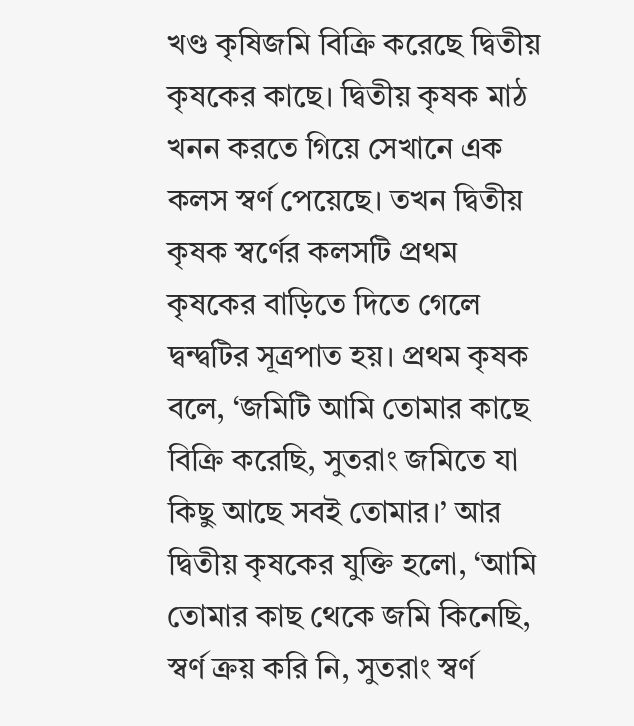খণ্ড কৃষিজমি বিক্রি করেছে দ্বিতীয় কৃষকের কাছে। দ্বিতীয় কৃষক মাঠ খনন করতে গিয়ে সেখানে এক কলস স্বর্ণ পেয়েছে। তখন দ্বিতীয় কৃষক স্বর্ণের কলসটি প্রথম কৃষকের বাড়িতে দিতে গেলে দ্বন্দ্বটির সূত্রপাত হয়। প্রথম কৃষক বলে, ‘জমিটি আমি তোমার কাছে বিক্রি করেছি, সুতরাং জমিতে যা কিছু আছে সবই তোমার।’ আর দ্বিতীয় কৃষকের যুক্তি হলো, ‘আমি তোমার কাছ থেকে জমি কিনেছি, স্বর্ণ ক্রয় করি নি, সুতরাং স্বর্ণ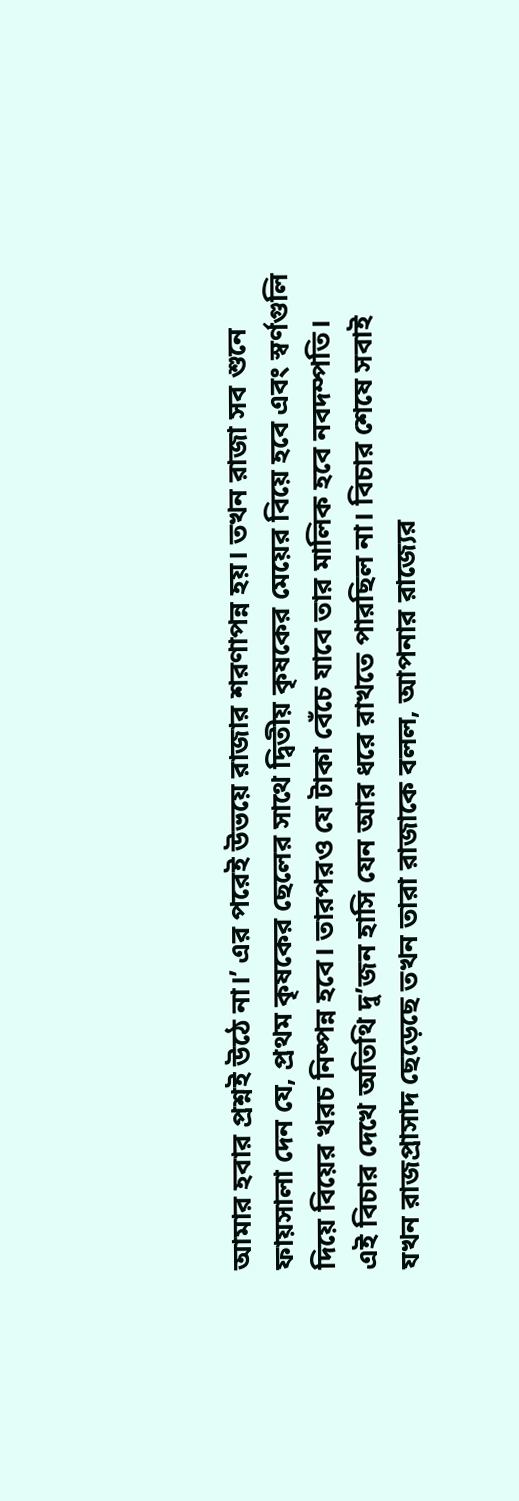আমার হবার প্রশ্নই উঠে না।’ এর পরেই উভয়ে রাজার শরণাপন্ন হয়। তখন রাজা সব শুনে ফায়সালা দেন যে, প্রথম কৃষকের ছেলের সাথে দ্বিতীয় কৃষকের মেয়ের বিয়ে হবে এবং স্বর্ণগুলি দিয়ে বিয়ের খরচ নিষ্পন্ন হবে। তারপরও যে টাকা বেঁচে যাবে তার মালিক হবে নবদম্পতি।
এই বিচার দেখে অতিথি দু’জন হাসি যেন আর ধরে রাখতে পারছিল না। বিচার শেষে সবাই যখন রাজপ্রাসাদ ছেড়েছে তখন তারা রাজাকে বলল, আপনার রাজ্যের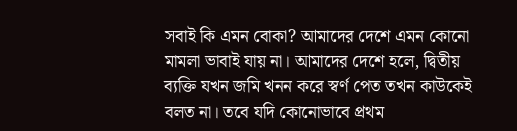সবাই কি এমন বোকা? আমাদের দেশে এমন কোনো মামলা ভাবাই যায় না। আমাদের দেশে হলে, দ্বিতীয় ব্যক্তি যখন জমি খনন করে স্বর্ণ পেত তখন কাউকেই বলত না। তবে যদি কোনোভাবে প্রথম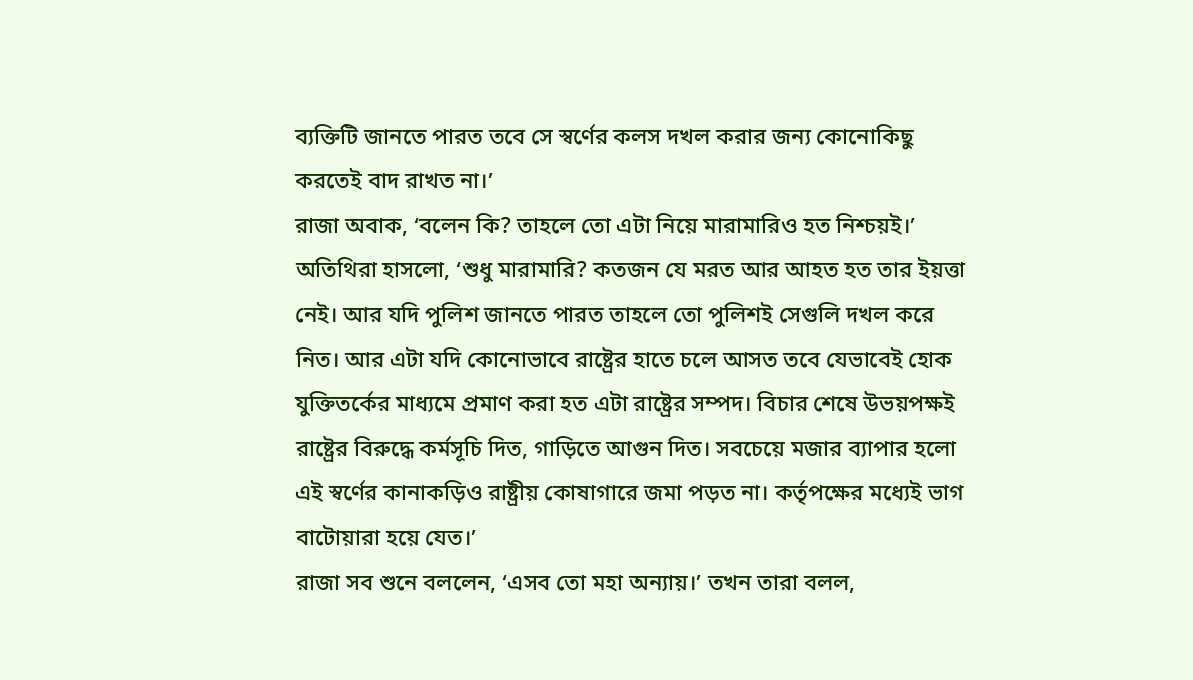ব্যক্তিটি জানতে পারত তবে সে স্বর্ণের কলস দখল করার জন্য কোনোকিছু করতেই বাদ রাখত না।’
রাজা অবাক, ‘বলেন কি? তাহলে তো এটা নিয়ে মারামারিও হত নিশ্চয়ই।’
অতিথিরা হাসলো, ‘শুধু মারামারি? কতজন যে মরত আর আহত হত তার ইয়ত্তা নেই। আর যদি পুলিশ জানতে পারত তাহলে তো পুলিশই সেগুলি দখল করে নিত। আর এটা যদি কোনোভাবে রাষ্ট্রের হাতে চলে আসত তবে যেভাবেই হোক যুক্তিতর্কের মাধ্যমে প্রমাণ করা হত এটা রাষ্ট্রের সম্পদ। বিচার শেষে উভয়পক্ষই রাষ্ট্রের বিরুদ্ধে কর্মসূচি দিত, গাড়িতে আগুন দিত। সবচেয়ে মজার ব্যাপার হলো এই স্বর্ণের কানাকড়িও রাষ্ট্রীয় কোষাগারে জমা পড়ত না। কর্তৃপক্ষের মধ্যেই ভাগ বাটোয়ারা হয়ে যেত।’
রাজা সব শুনে বললেন, ‘এসব তো মহা অন্যায়।’ তখন তারা বলল,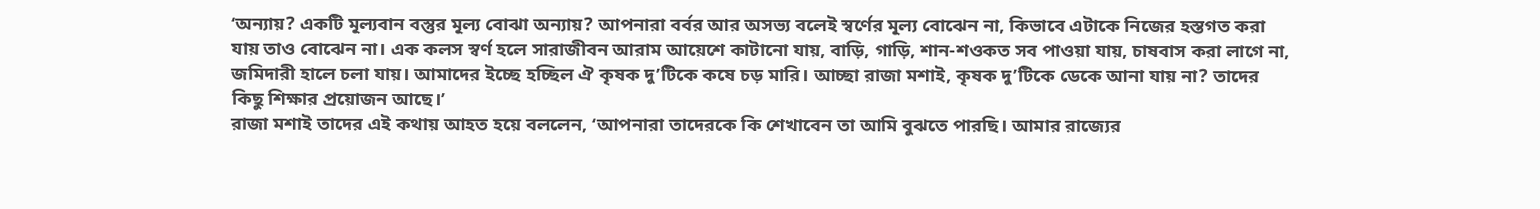‘অন্যায়? একটি মূল্যবান বস্তুর মূল্য বোঝা অন্যায়? আপনারা বর্বর আর অসভ্য বলেই স্বর্ণের মূল্য বোঝেন না, কিভাবে এটাকে নিজের হস্তগত করা যায় তাও বোঝেন না। এক কলস স্বর্ণ হলে সারাজীবন আরাম আয়েশে কাটানো যায়, বাড়ি, গাড়ি, শান-শওকত সব পাওয়া যায়, চাষবাস করা লাগে না, জমিদারী হালে চলা যায়। আমাদের ইচ্ছে হচ্ছিল ঐ কৃষক দু’টিকে কষে চড় মারি। আচ্ছা রাজা মশাই, কৃষক দু’টিকে ডেকে আনা যায় না? তাদের কিছু শিক্ষার প্রয়োজন আছে।’
রাজা মশাই তাদের এই কথায় আহত হয়ে বললেন, ‘আপনারা তাদেরকে কি শেখাবেন তা আমি বুঝতে পারছি। আমার রাজ্যের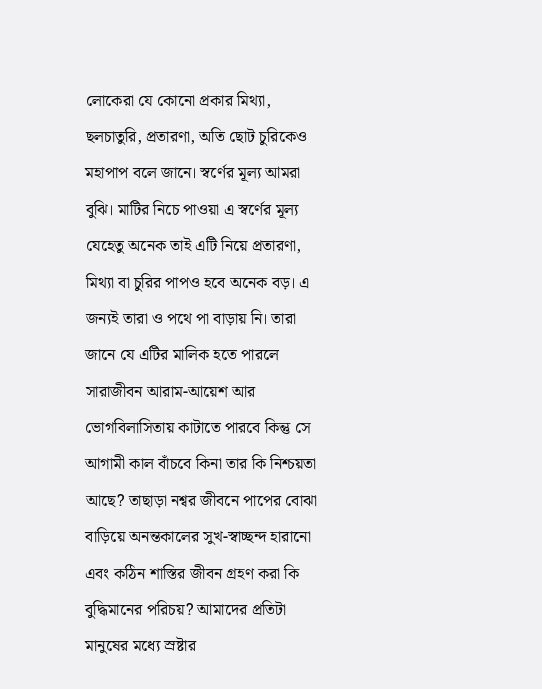লোকেরা যে কোনো প্রকার মিথ্যা, ছলচাতুরি, প্রতারণা, অতি ছোট চুরিকেও মহাপাপ বলে জানে। স্বর্ণের মূল্য আমরা বুঝি। মাটির নিচে পাওয়া এ স্বর্ণের মূল্য যেহেতু অনেক তাই এটি নিয়ে প্রতারণা, মিথ্যা বা চুরির পাপও হবে অনেক বড়। এ জন্যই তারা ও পথে পা বাড়ায় নি। তারা জানে যে এটির মালিক হতে পারলে সারাজীবন আরাম-আয়েশ আর ভোগবিলাসিতায় কাটাতে পারবে কিন্তু সে আগামী কাল বাঁচবে কিনা তার কি নিশ্চয়তা আছে? তাছাড়া নশ্বর জীবনে পাপের বোঝা বাড়িয়ে অনন্তকালের সুখ-স্বাচ্ছন্দ হারানো এবং কঠিন শাস্তির জীবন গ্রহণ করা কি বুদ্ধিমানের পরিচয়? আমাদের প্রতিটা মানুষের মধ্যে স্রষ্টার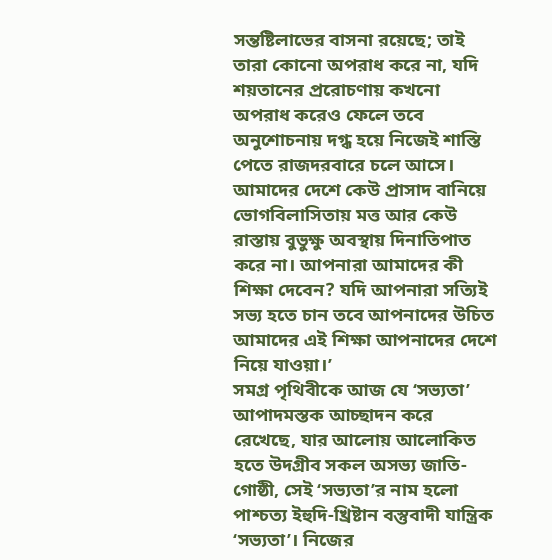সন্তষ্টিলাভের বাসনা রয়েছে; তাই তারা কোনো অপরাধ করে না, যদি শয়তানের প্ররোচণায় কখনো অপরাধ করেও ফেলে তবে অনুশোচনায় দগ্ধ হয়ে নিজেই শাস্তি পেতে রাজদরবারে চলে আসে। আমাদের দেশে কেউ প্রাসাদ বানিয়ে ভোগবিলাসিতায় মত্ত আর কেউ রাস্তায় বুভুক্ষু অবস্থায় দিনাতিপাত করে না। আপনারা আমাদের কী শিক্ষা দেবেন? যদি আপনারা সত্যিই সভ্য হতে চান তবে আপনাদের উচিত আমাদের এই শিক্ষা আপনাদের দেশে নিয়ে যাওয়া।’
সমগ্র পৃথিবীকে আজ যে ‘সভ্যতা’ আপাদমস্তক আচ্ছাদন করে রেখেছে, যার আলোয় আলোকিত হতে উদগ্রীব সকল অসভ্য জাতি-গোষ্ঠী, সেই ‘সভ্যতা’র নাম হলো পাশ্চত্য ইহুদি-খ্রিষ্টান বস্তুবাদী যান্ত্রিক ‘সভ্যতা’। নিজের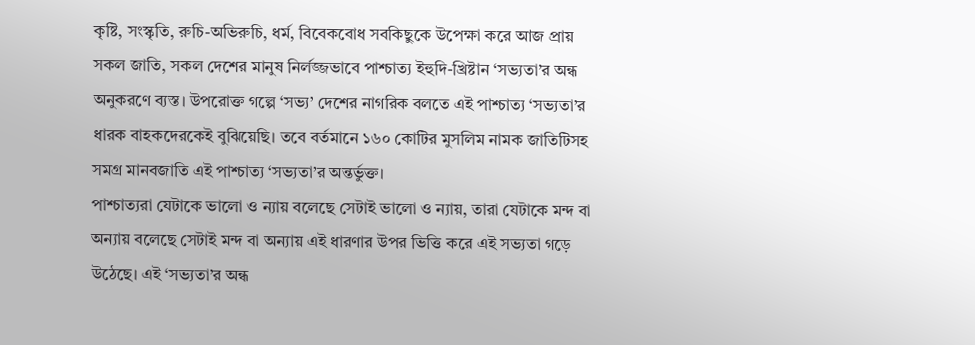কৃষ্টি, সংস্কৃতি, রুচি-অভিরুচি, ধর্ম, বিবেকবোধ সবকিছুকে উপেক্ষা করে আজ প্রায় সকল জাতি, সকল দেশের মানুষ নির্লজ্জভাবে পাশ্চাত্য ইহুদি-খ্রিষ্টান ‘সভ্যতা’র অন্ধ অনুকরণে ব্যস্ত। উপরোক্ত গল্পে ‘সভ্য’ দেশের নাগরিক বলতে এই পাশ্চাত্য ‘সভ্যতা’র ধারক বাহকদেরকেই বুঝিয়েছি। তবে বর্তমানে ১৬০ কোটির মুসলিম নামক জাতিটিসহ সমগ্র মানবজাতি এই পাশ্চাত্য ‘সভ্যতা’র অন্তর্ভুক্ত।
পাশ্চাত্যরা যেটাকে ভালো ও ন্যায় বলেছে সেটাই ভালো ও ন্যায়, তারা যেটাকে মন্দ বা অন্যায় বলেছে সেটাই মন্দ বা অন্যায় এই ধারণার উপর ভিত্তি করে এই সভ্যতা গড়ে উঠেছে। এই ‘সভ্যতা’র অন্ধ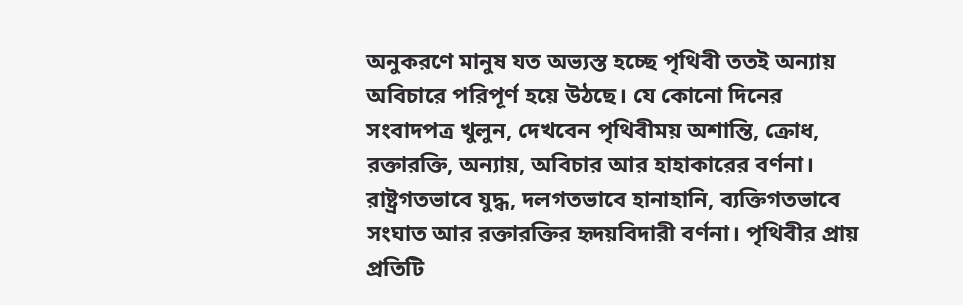অনুকরণে মানুষ যত অভ্যস্ত হচ্ছে পৃথিবী ততই অন্যায় অবিচারে পরিপূর্ণ হয়ে উঠছে। যে কোনো দিনের সংবাদপত্র খুলুন, দেখবেন পৃথিবীময় অশান্তি, ক্রোধ, রক্তারক্তি, অন্যায়, অবিচার আর হাহাকারের বর্ণনা। রাষ্ট্রগতভাবে যুদ্ধ, দলগতভাবে হানাহানি, ব্যক্তিগতভাবে সংঘাত আর রক্তারক্তির হৃদয়বিদারী বর্ণনা। পৃথিবীর প্রায় প্রতিটি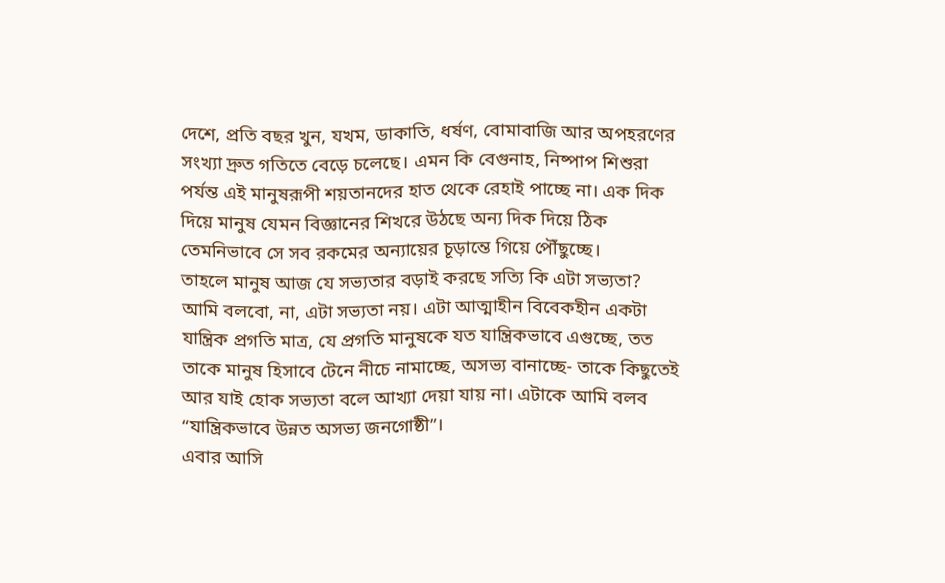দেশে, প্রতি বছর খুন, যখম, ডাকাতি, ধর্ষণ, বোমাবাজি আর অপহরণের সংখ্যা দ্রুত গতিতে বেড়ে চলেছে। এমন কি বেগুনাহ, নিষ্পাপ শিশুরা পর্যন্ত এই মানুষরূপী শয়তানদের হাত থেকে রেহাই পাচ্ছে না। এক দিক দিয়ে মানুষ যেমন বিজ্ঞানের শিখরে উঠছে অন্য দিক দিয়ে ঠিক তেমনিভাবে সে সব রকমের অন্যায়ের চূড়ান্তে গিয়ে পৌঁছুচ্ছে।
তাহলে মানুষ আজ যে সভ্যতার বড়াই করছে সত্যি কি এটা সভ্যতা? আমি বলবো, না, এটা সভ্যতা নয়। এটা আত্মাহীন বিবেকহীন একটা যান্ত্রিক প্রগতি মাত্র, যে প্রগতি মানুষকে যত যান্ত্রিকভাবে এগুচ্ছে, তত তাকে মানুষ হিসাবে টেনে নীচে নামাচ্ছে, অসভ্য বানাচ্ছে- তাকে কিছুতেই আর যাই হোক সভ্যতা বলে আখ্যা দেয়া যায় না। এটাকে আমি বলব “যান্ত্রিকভাবে উন্নত অসভ্য জনগোষ্ঠী”।
এবার আসি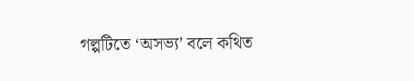গল্পটিতে ‘অসভ্য’ বলে কথিত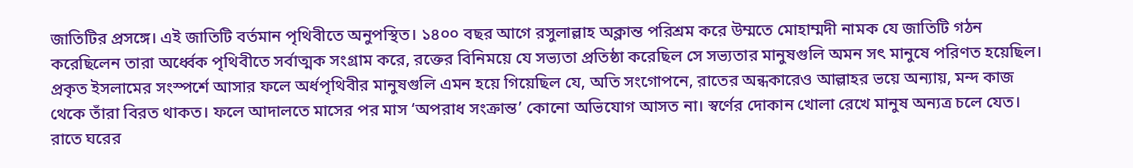জাতিটির প্রসঙ্গে। এই জাতিটি বর্তমান পৃথিবীতে অনুপস্থিত। ১৪০০ বছর আগে রসুলাল্লাহ অক্লান্ত পরিশ্রম করে উম্মতে মোহাম্মদী নামক যে জাতিটি গঠন করেছিলেন তারা অর্ধ্বেক পৃথিবীতে সর্বাত্মক সংগ্রাম করে, রক্তের বিনিময়ে যে সভ্যতা প্রতিষ্ঠা করেছিল সে সভ্যতার মানুষগুলি অমন সৎ মানুষে পরিণত হয়েছিল। প্রকৃত ইসলামের সংস্পর্শে আসার ফলে অর্ধপৃথিবীর মানুষগুলি এমন হয়ে গিয়েছিল যে, অতি সংগোপনে, রাতের অন্ধকারেও আল্লাহর ভয়ে অন্যায়, মন্দ কাজ থেকে তাঁরা বিরত থাকত। ফলে আদালতে মাসের পর মাস ‘অপরাধ সংক্রান্ত’ কোনো অভিযোগ আসত না। স্বর্ণের দোকান খোলা রেখে মানুষ অন্যত্র চলে যেত। রাতে ঘরের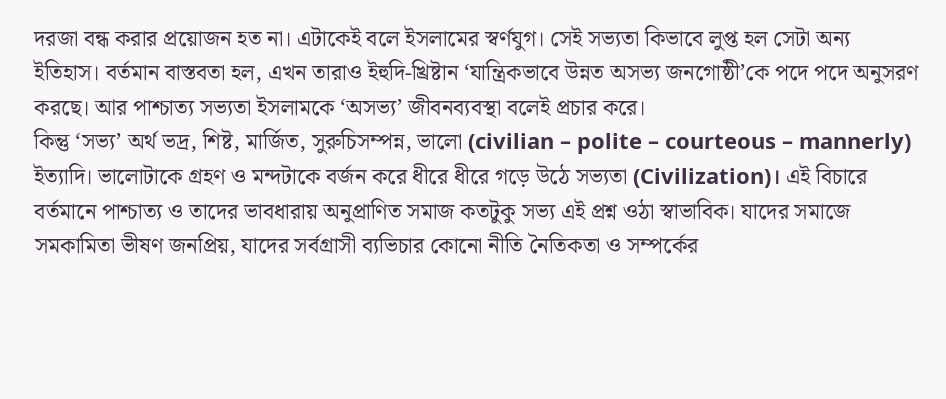দরজা বন্ধ করার প্রয়োজন হত না। এটাকেই বলে ইসলামের স্বর্ণযুগ। সেই সভ্যতা কিভাবে লুপ্ত হল সেটা অন্য ইতিহাস। বর্তমান বাস্তবতা হল, এখন তারাও ইহুদি-খ্রিষ্টান ‘যান্ত্রিকভাবে উন্নত অসভ্য জনগোষ্ঠী’কে পদে পদে অনুসরণ করছে। আর পাশ্চাত্য সভ্যতা ইসলামকে ‘অসভ্য’ জীবনব্যবস্থা বলেই প্রচার করে।
কিন্তু ‘সভ্য’ অর্থ ভদ্র, শিষ্ট, মার্জিত, সুরুচিসম্পন্ন, ভালো (civilian – polite – courteous – mannerly) ইত্যাদি। ভালোটাকে গ্রহণ ও মন্দটাকে বর্জন করে ধীরে ধীরে গড়ে উঠে সভ্যতা (Civilization)। এই বিচারে বর্তমানে পাশ্চাত্য ও তাদের ভাবধারায় অনুপ্রাণিত সমাজ কতটুকু সভ্য এই প্রশ্ন ওঠা স্বাভাবিক। যাদের সমাজে সমকামিতা ভীষণ জনপ্রিয়, যাদের সর্বগ্রাসী ব্যভিচার কোনো নীতি নৈতিকতা ও সম্পর্কের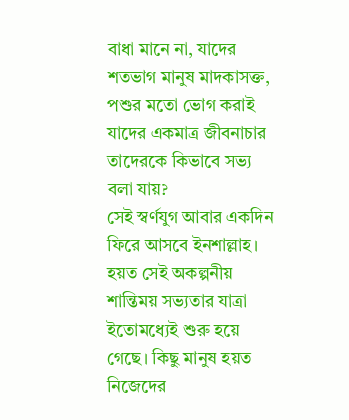বাধা মানে না, যাদের শতভাগ মানুষ মাদকাসক্ত, পশুর মতো ভোগ করাই যাদের একমাত্র জীবনাচার তাদেরকে কিভাবে সভ্য বলা যায়?
সেই স্বর্ণযুগ আবার একদিন ফিরে আসবে ইনশাল্লাহ। হয়ত সেই অকল্পনীয় শান্তিময় সভ্যতার যাত্রা ইতোমধ্যেই শুরু হয়ে গেছে। কিছু মানুষ হয়ত নিজেদের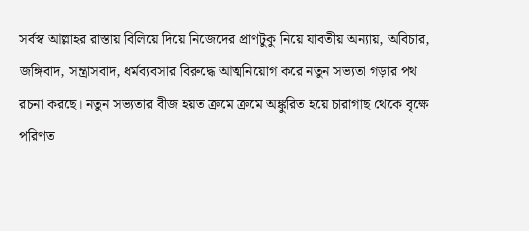সর্বস্ব আল্লাহর রাস্তায় বিলিয়ে দিয়ে নিজেদের প্রাণটুকু নিয়ে যাবতীয় অন্যায়, অবিচার, জঙ্গিবাদ, সন্ত্রাসবাদ, ধর্মব্যবসার বিরুদ্ধে আত্মনিয়োগ করে নতুন সভ্যতা গড়ার পথ রচনা করছে। নতুন সভ্যতার বীজ হয়ত ক্রমে ক্রমে অঙ্কুরিত হয়ে চারাগাছ থেকে বৃক্ষে পরিণত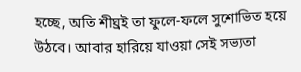হচ্ছে, অতি শীঘ্রই তা ফুলে-ফলে সুশোভিত হয়ে উঠবে। আবার হারিয়ে যাওয়া সেই সভ্যতা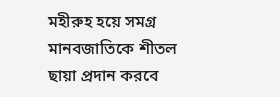মহীরুহ হয়ে সমগ্র মানবজাতিকে শীতল ছায়া প্রদান করবে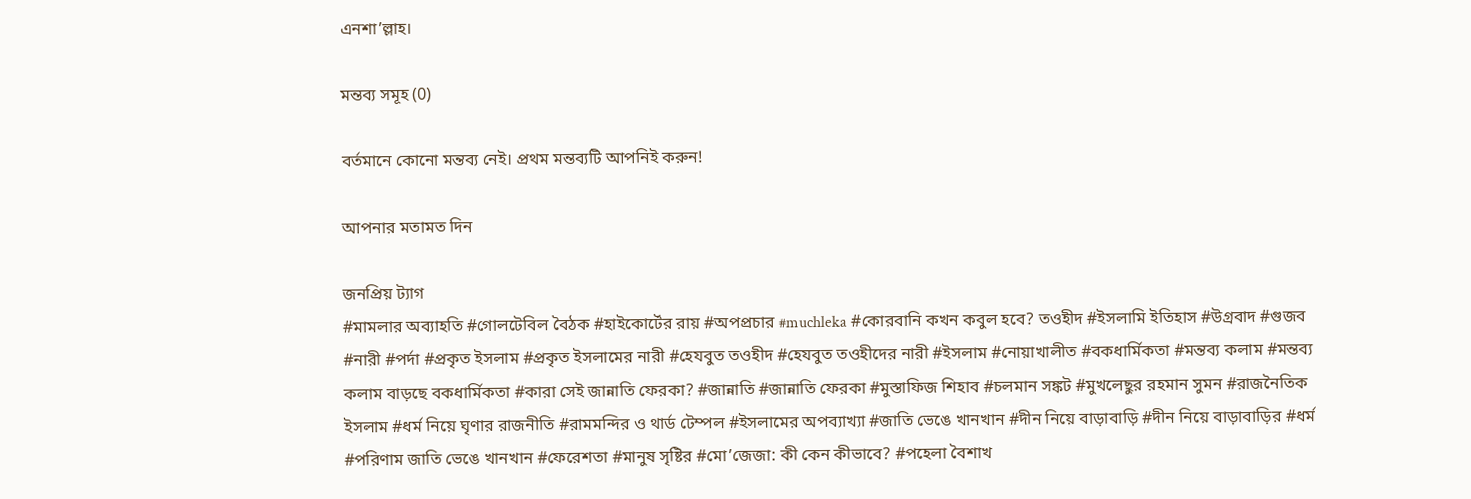এনশা’ল্লাহ।

মন্তব্য সমূহ (0)

বর্তমানে কোনো মন্তব্য নেই। প্রথম মন্তব্যটি আপনিই করুন!

আপনার মতামত দিন

জনপ্রিয় ট্যাগ
#মামলার অব্যাহতি #গোলটেবিল বৈঠক #হাইকোর্টের রায় #অপপ্রচার #muchleka #কোরবানি কখন কবুল হবে? তওহীদ #ইসলামি ইতিহাস #উগ্রবাদ #গুজব #নারী #পর্দা #প্রকৃত ইসলাম #প্রকৃত ইসলামের নারী #হেযবুত তওহীদ #হেযবুত তওহীদের নারী #ইসলাম #নোয়াখালীত #বকধার্মিকতা #মন্তব্য কলাম #মন্তব্য কলাম বাড়ছে বকধার্মিকতা #কারা সেই জান্নাতি ফেরকা? #জান্নাতি #জান্নাতি ফেরকা #মুস্তাফিজ শিহাব #চলমান সঙ্কট #মুখলেছুর রহমান সুমন #রাজনৈতিক ইসলাম #ধর্ম নিয়ে ঘৃণার রাজনীতি #রামমন্দির ও থার্ড টেম্পল #ইসলামের অপব্যাখ্যা #জাতি ভেঙে খানখান #দীন নিয়ে বাড়াবাড়ি #দীন নিয়ে বাড়াবাড়ির #ধর্ম #পরিণাম জাতি ভেঙে খানখান #ফেরেশতা #মানুষ সৃষ্টির #মো’জেজা: কী কেন কীভাবে? #পহেলা বৈশাখ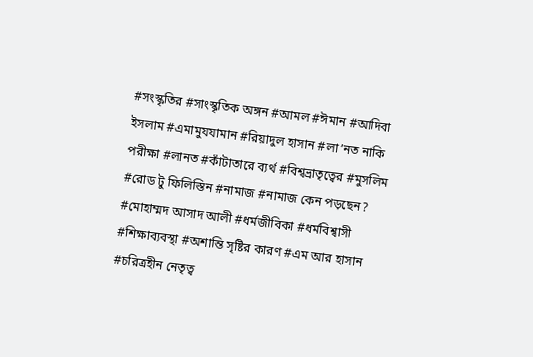#সংস্কৃতির #সাংস্কৃতিক অঙ্গন #আমল #ঈমান #আদিবা ইসলাম #এমামুযযামান #রিয়াদুল হাসান #লা’নত নাকি পরীক্ষা #লানত #কাঁটাতারে ব্যর্থ #বিশ্বভ্রাতৃত্বের #মুসলিম #রোড টু ফিলিস্তিন #নামাজ #নামাজ কেন পড়ছেন? #মোহাম্মদ আসাদ আলী #ধর্মজীবিকা #ধর্মবিশ্বাসী #শিক্ষাব্যবস্থা #অশান্তি সৃষ্টির কারণ #এম আর হাসান #চরিত্রহীন নেতৃত্ব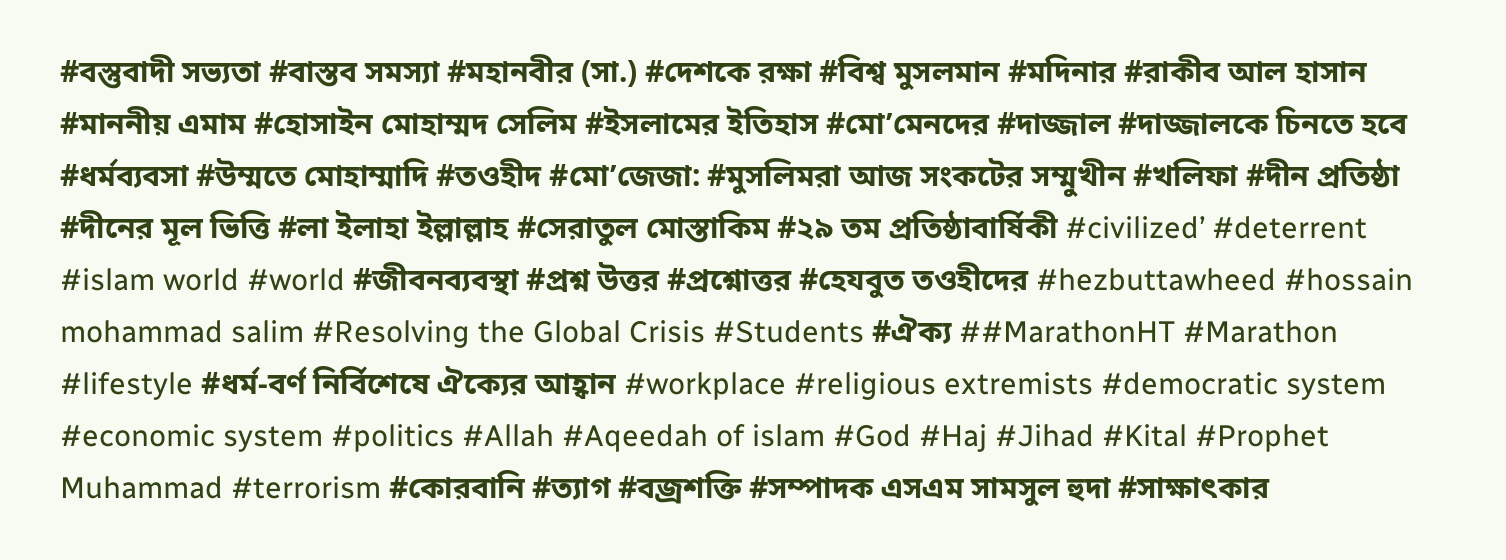#বস্তুবাদী সভ্যতা #বাস্তব সমস্যা #মহানবীর (সা.) #দেশকে রক্ষা #বিশ্ব মুসলমান #মদিনার #রাকীব আল হাসান #মাননীয় এমাম #হোসাইন মোহাম্মদ সেলিম #ইসলামের ইতিহাস #মো’মেনদের #দাজ্জাল #দাজ্জালকে চিনতে হবে #ধর্মব্যবসা #উম্মতে মোহাম্মাদি #তওহীদ #মো’জেজা: #মুসলিমরা আজ সংকটের সম্মুখীন #খলিফা #দীন প্রতিষ্ঠা #দীনের মূল ভিত্তি #লা ইলাহা ইল্লাল্লাহ #সেরাতুল মোস্তাকিম #২৯ তম প্রতিষ্ঠাবার্ষিকী #civilized’ #deterrent #islam world #world #জীবনব্যবস্থা #প্রশ্ন উত্তর #প্রশ্নোত্তর #হেযবুত তওহীদের #hezbuttawheed #hossain mohammad salim #Resolving the Global Crisis #Students #ঐক্য ##MarathonHT #Marathon #lifestyle #ধর্ম-বর্ণ নির্বিশেষে ঐক্যের আহ্বান #workplace #religious extremists #democratic system #economic system #politics #Allah #Aqeedah of islam #God #Haj #Jihad #Kital #Prophet Muhammad #terrorism #কোরবানি #ত্যাগ #বজ্রশক্তি #সম্পাদক এসএম সামসুল হুদা #সাক্ষাৎকার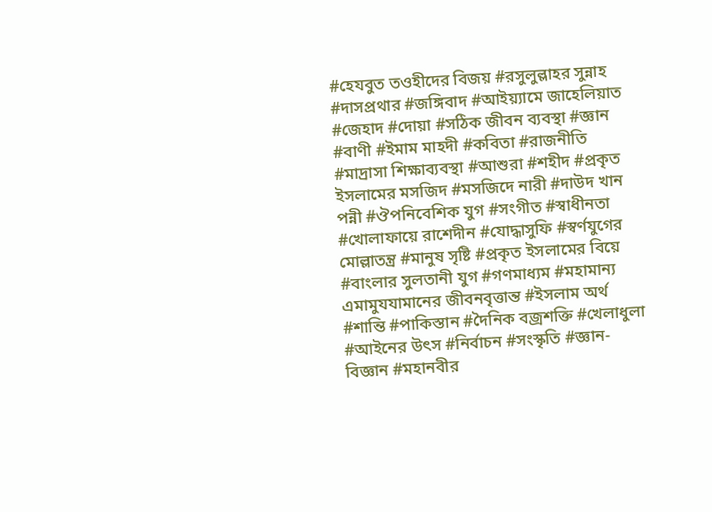#হেযবুত তওহীদের বিজয় #রসুলুল্লাহর সুন্নাহ #দাসপ্রথার #জঙ্গিবাদ #আইয়্যামে জাহেলিয়াত #জেহাদ #দোয়া #সঠিক জীবন ব্যবস্থা #জ্ঞান #বাণী #ইমাম মাহদী #কবিতা #রাজনীতি #মাদ্রাসা শিক্ষাব্যবস্থা #আশুরা #শহীদ #প্রকৃত ইসলামের মসজিদ #মসজিদে নারী #দাউদ খান পন্নী #ঔপনিবেশিক যুগ #সংগীত #স্বাধীনতা #খোলাফায়ে রাশেদীন #যোদ্ধাসুফি #স্বর্ণযুগের মোল্লাতন্ত্র #মানুষ সৃষ্টি #প্রকৃত ইসলামের বিয়ে #বাংলার সুলতানী যুগ #গণমাধ্যম #মহামান্য এমামুযযামানের জীবনবৃত্তান্ত #ইসলাম অর্থ #শান্তি #পাকিস্তান #দৈনিক বজ্রশক্তি #খেলাধুলা #আইনের উৎস #নির্বাচন #সংস্কৃতি #জ্ঞান-বিজ্ঞান #মহানবীর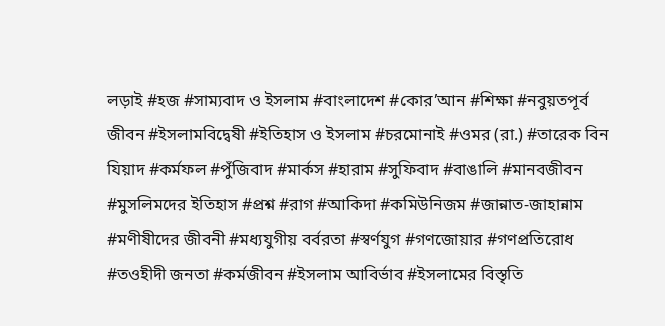লড়াই #হজ #সাম্যবাদ ও ইসলাম #বাংলাদেশ #কোর’আন #শিক্ষা #নবুয়তপূর্ব জীবন #ইসলামবিদ্বেষী #ইতিহাস ও ইসলাম #চরমোনাই #ওমর (রা.) #তারেক বিন যিয়াদ #কর্মফল #পুঁজিবাদ #মার্কস #হারাম #সুফিবাদ #বাঙালি #মানবজীবন #মুসলিমদের ইতিহাস #প্রশ্ন #রাগ #আকিদা #কমিউনিজম #জান্নাত-জাহান্নাম #মণীষীদের জীবনী #মধ্যযুগীয় বর্বরতা #স্বর্ণযুগ #গণজোয়ার #গণপ্রতিরোধ #তওহীদী জনতা #কর্মজীবন #ইসলাম আবির্ভাব #ইসলামের বিস্তৃতি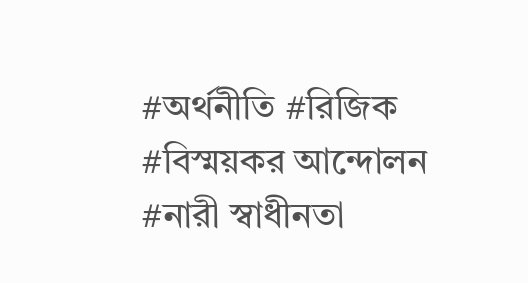#অর্থনীতি #রিজিক #বিস্ময়কর আন্দোলন #নারী স্বাধীনতা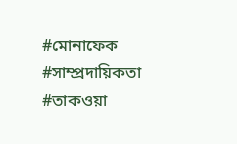#মোনাফেক #সাম্প্রদায়িকতা #তাকওয়া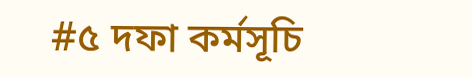#৫ দফা কর্মসূচি